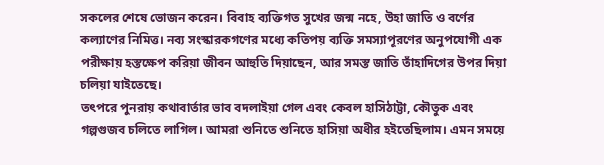সকলের শেষে ভোজন করেন। বিবাহ ব্যক্তিগত সুখের জন্ম নহে, উহা জাতি ও বর্ণের কল্যাণের নিমিত্ত। নব্য সংস্কারকগণের মধ্যে কতিপয় ব্যক্তি সমস্যাপূরণের অনুপযোগী এক পরীক্ষায় হস্তক্ষেপ করিয়া জীবন আহুতি দিয়াছেন, আর সমস্ত জাতি তাঁহাদিগের উপর দিয়া চলিয়া যাইতেছে।
তৎপরে পুনরায় কথাবার্তার ভাব বদলাইয়া গেল এবং কেবল হাসিঠাট্টা, কৌতুক এবং গল্পগুজব চলিতে লাগিল। আমরা শুনিতে শুনিতে হাসিয়া অধীর হইতেছিলাম। এমন সময়ে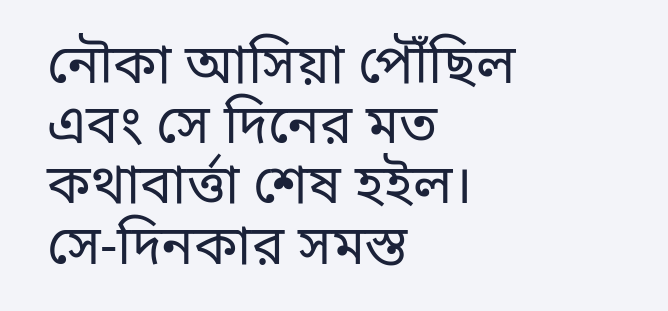নৌকা আসিয়া পৌঁছিল এবং সে দিনের মত কথাবার্ত্তা শেষ হইল।
সে-দিনকার সমস্ত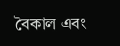বৈকাল এবং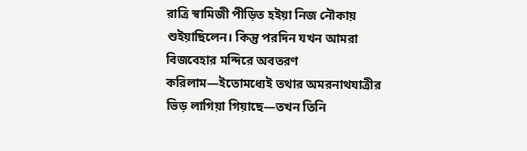রাত্রি স্বামিজী পীড়িত হইয়া নিজ নৌকায় শুইয়াছিলেন। কিন্তু পরদিন যখন আমরা বিজবেহার মন্দিরে অবতরণ করিলাম—ইতোমধ্যেই তথার অমরনাথযাত্রীর ভিড় লাগিয়া গিয়াছে—তখন তিনি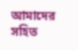আমাদের সহিত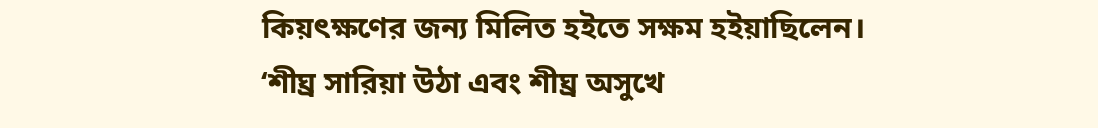কিয়ৎক্ষণের জন্য মিলিত হইতে সক্ষম হইয়াছিলেন। ‘শীঘ্র সারিয়া উঠা এবং শীঘ্র অসুখে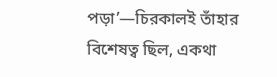পড়া’—চিরকালই তাঁহার বিশেষত্ব ছিল, একথা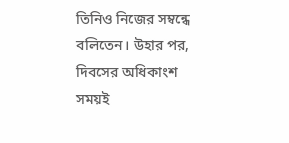তিনিও নিজের সম্বন্ধে বলিতেন। উহার পর, দিবসের অধিকাংশ সময়ই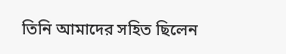তিনি আমাদের সহিত ছিলেন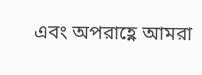এবং অপরাহ্ণে আমরা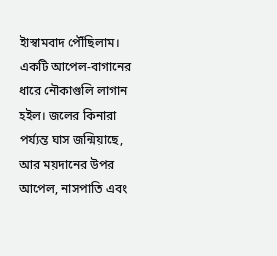ইাস্বামবাদ পৌঁছিলাম।
একটি আপেল-বাগানের ধারে নৌকাগুলি লাগান হইল। জলের কিনারা পর্য্যন্ত ঘাস জন্মিয়াছে, আর ময়দানের উপর আপেল, নাসপাতি এবং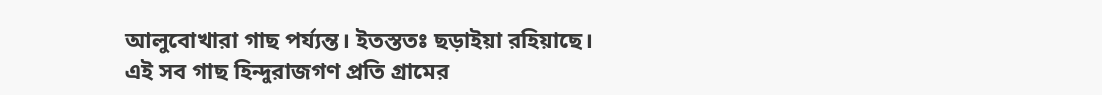আলুবোখারা গাছ পর্য্যন্ত। ইতস্ততঃ ছড়াইয়া রহিয়াছে। এই সব গাছ হিন্দুরাজগণ প্রতি গ্রামের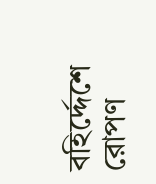বহির্দ্দেশে রোপণ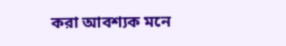করা আবশ্যক মনে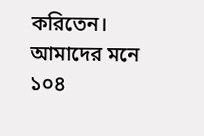করিতেন। আমাদের মনে
১০৪